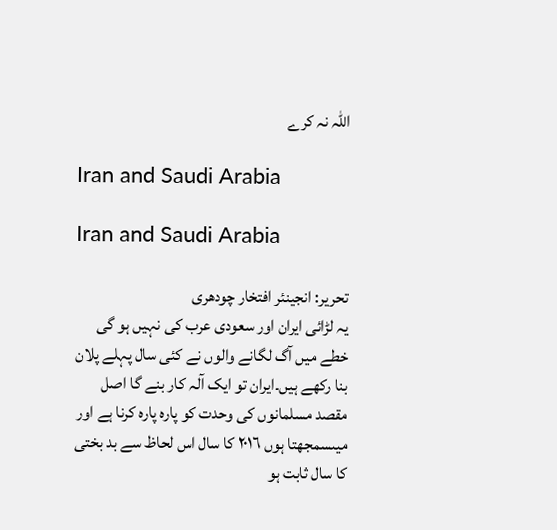اللہ نہ کرے

Iran and Saudi Arabia

Iran and Saudi Arabia

تحریر: انجینئر افتخار چودھری
یہ لڑائی ایران اور سعودی عرب کی نہیں ہو گی خطے میں آگ لگانے والوں نے کئی سال پہلے پلان بنا رکھے ہیں۔ایران تو ایک آلہ کار بنے گا اصل مقصد مسلمانوں کی وحدت کو پارہ پارہ کرنا ہے اور میںسمجھتا ہوں ٢٠١٦ کا سال اس لحاظ سے بد بختی کا سال ثابت ہو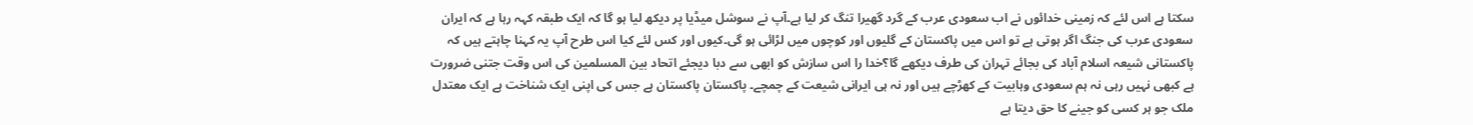سکتا ہے اس لئے کہ زمینی خدائوں نے اب سعودی عرب کے گرد گھیرا تنگ کر لیا ہے۔آپ نے سوشل میڈیا پر دیکھ لیا ہو گا کہ ایک طبقہ کہہ رہا ہے کہ ایران سعودی عرب کی جنگ اگر ہوتی ہے تو اس میں پاکستان کے گلیوں اور کوچوں میں لڑائی ہو گی۔کیوں اور کس لئے کیا اس طرح آپ یہ کہنا چاہتے ہیں کہ پاکستانی شیعہ اسلام آباد کی بجائے تہران کی طرف دیکھے گا؟خدا را اس سازش کو ابھی سے دبا دیجئے اتحاد بین المسلمین کی اس وقت جتنی ضرورت ہے کبھی نہیں رہی نہ ہم سعودی وہابیت کے کھڑچے ہیں اور نہ ہی ایرانی شیعت کے چمچے۔ پاکستان پاکستان ہے جس کی اپنی ایک شناخت ہے ایک معتدل ملک جو ہر کسی کو جینے کا حق دیتا ہے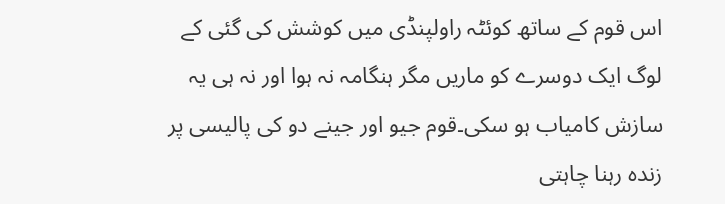اس قوم کے ساتھ کوئٹہ راولپنڈی میں کوشش کی گئی کے لوگ ایک دوسرے کو ماریں مگر ہنگامہ نہ ہوا اور نہ ہی یہ سازش کامیاب ہو سکی۔قوم جیو اور جینے دو کی پالیسی پر زندہ رہنا چاہتی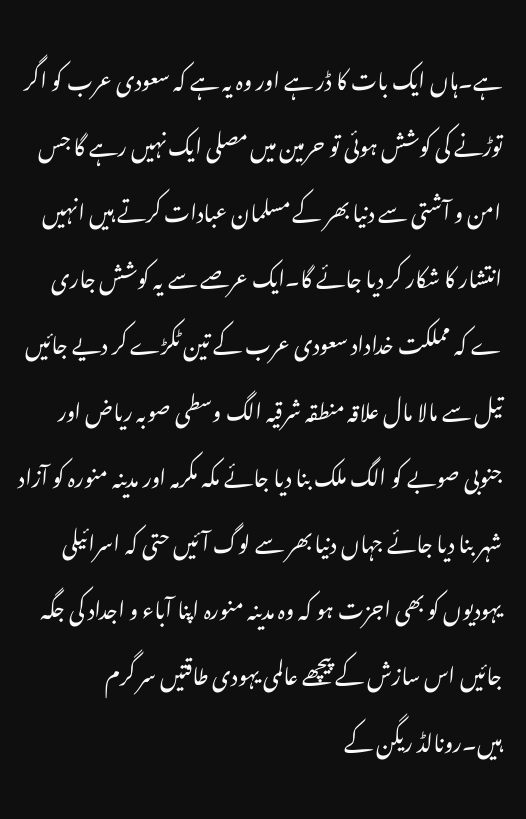ہے۔ہاں ایک بات کا ڈر ہے اور وہ یہ ہے کہ سعودی عرب کو اگر توڑنے کی کوشش ہوئی تو حرمین میں مصلی ایک نہیں رہے گا جس امن و آشتی سے دنیا بھر کے مسلمان عبادات کرتے ہیں انہیں انتشار کا شکار کر دیا جائے گا۔ایک عرصے سے یہ کوشش جاری ے کہ مملکت خداداد سعودی عرب کے تین ٹکڑے کر دیے جائیں تیل سے مالا مال علاقہ منطقہ شرقیہ الگ وسطی صوبہ ریاض اور جنوبی صوبے کو الگ ملک بنا دیا جائے مکہ مکرمہ اور مدینہ منورہ کو آزاد شہر بنا دیا جائے جہاں دنیا بھر سے لوگ آئیں حتی کہ اسرائیلی یہودیوں کو بھی اجزت ہو کہ وہ مدینہ منورہ اپنا آباء و اجداد کی جگہ جائیں اس سازش کے پیچھے عالمی یہودی طاقتیں سر گرم ہیں۔رونالڈ ریگن کے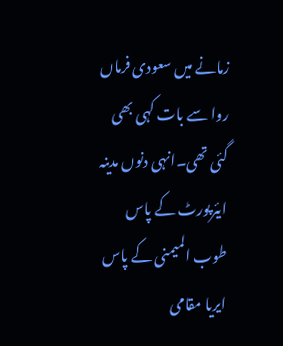زمانے میں سعودی فرماں روا سے بات کہی بھی گئی تھی۔انہی دنوں مدینہ ایئرپورٹ کے پاس طوب المیمنی کے پاس ایریا مقامی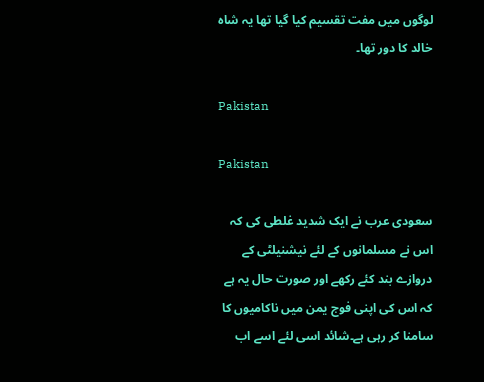لوگوں میں مفت تقسیم کیا گیا تھا یہ شاہ خالد کا دور تھا۔

Pakistan

Pakistan

سعودی عرب نے ایک شدید غلطی کی کہ اس نے مسلمانوں کے لئے نیشنیلٹی کے دروازے بند کئے رکھے اور صورت حال یہ ہے کہ اس کی اپنی فوج یمن میں ناکامیوں کا سامنا کر رہی ہے۔شائد اسی لئے اسے اب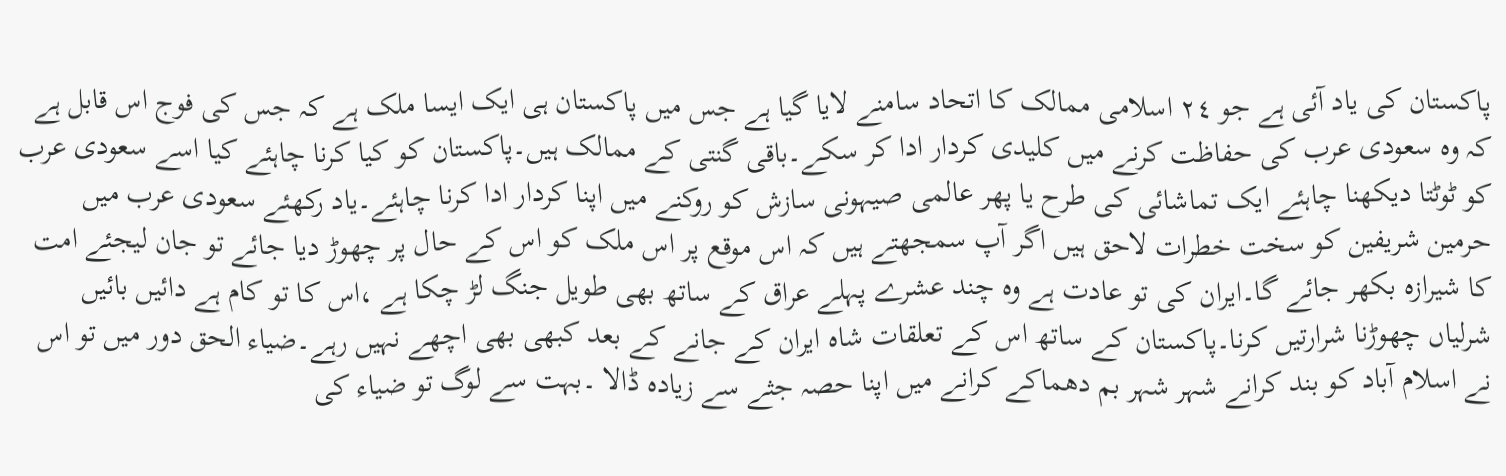پاکستان کی یاد آئی ہے جو ٢٤ اسلامی ممالک کا اتحاد سامنے لایا گیا ہے جس میں پاکستان ہی ایک ایسا ملک ہے کہ جس کی فوج اس قابل ہے کہ وہ سعودی عرب کی حفاظت کرنے میں کلیدی کردار ادا کر سکے۔باقی گنتی کے ممالک ہیں۔پاکستان کو کیا کرنا چاہئے کیا اسے سعودی عرب کو ٹوٹتا دیکھنا چاہئے ایک تماشائی کی طرح یا پھر عالمی صیہونی سازش کو روکنے میں اپنا کردار ادا کرنا چاہئے۔یاد رکھئے سعودی عرب میں حرمین شریفین کو سخت خطرات لاحق ہیں اگر آپ سمجھتے ہیں کہ اس موقع پر اس ملک کو اس کے حال پر چھوڑ دیا جائے تو جان لیجئے امت کا شیرازہ بکھر جائے گا۔ایران کی تو عادت ہے وہ چند عشرے پہلے عراق کے ساتھ بھی طویل جنگ لڑ چکا ہے ،اس کا تو کام ہے دائیں بائیں شرلیاں چھوڑنا شرارتیں کرنا۔پاکستان کے ساتھ اس کے تعلقات شاہ ایران کے جانے کے بعد کبھی بھی اچھے نہیں رہے۔ضیاء الحق دور میں تو اس نے اسلام آباد کو بند کرانے شہر شہر بم دھماکے کرانے میں اپنا حصہ جثے سے زیادہ ڈالا ۔بہت سے لوگ تو ضیاء کی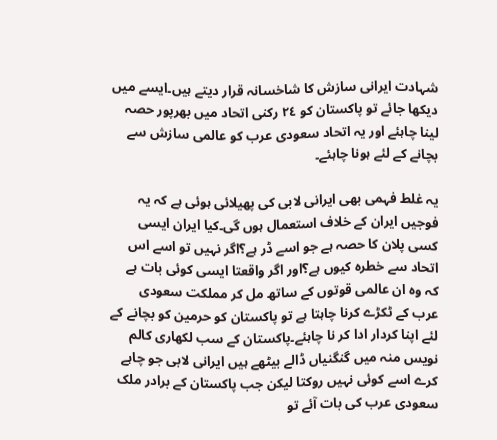شہادت ایرانی سازش کا شاخسانہ قرار دیتے ہیں۔ایسے میں دیکھا جائے تو پاکستان کو ٢٤ رکنی اتحاد میں بھرپور حصہ لینا چاہئے اور یہ اتحاد سعودی عرب کو عالمی سازش سے بچانے کے لئے ہونا چاہئے۔

یہ غلط فہمی بھی ایرانی لابی کی پھیلائی ہوئی ہے کہ یہ فوجیں ایران کے خلاف استعمال ہوں گی۔کیا ایران ایسی کسی پلان کا حصہ ہے جو اسے ڈر ہے؟اگر نہیں تو اسے اس اتحاد سے خطرہ کیوں ہے؟اور اگر واقعتا ایسی کوئی بات ہے کہ وہ ان عالمی قوتوں کے ساتھ مل کر مملکت سعودی عرب کے ٹکڑے کرنا چاہتا ہے تو پاکستان کو حرمین کو بچانے کے لئے اپنا کردار ادا کر نا چاہئے۔پاکستان کے سب لکھاری کالم نویس منہ میں گنگنیاں ڈالے بیٹھے ہیں ایرانی لابی جو چاہے کرے اسے کوئی نہیں روکتا لیکن جب پاکستان کے برادر ملک سعودی عرب کی بات آئے تو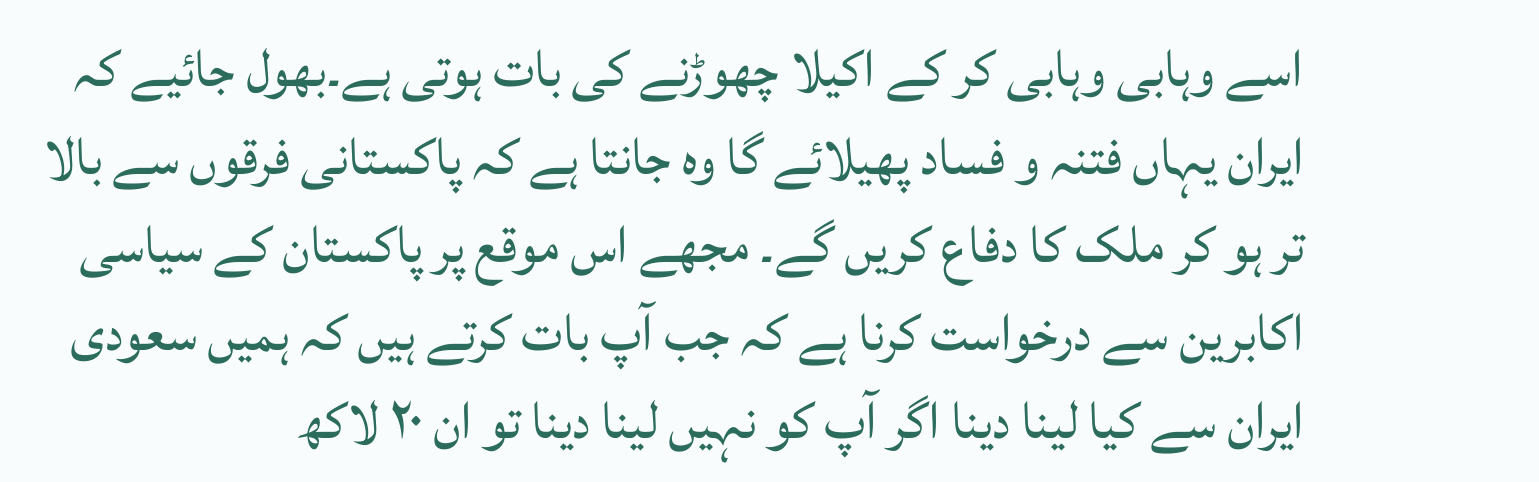اسے وہابی وہابی کر کے اکیلا چھوڑنے کی بات ہوتی ہے۔بھول جائیے کہ ایران یہاں فتنہ و فساد پھیلائے گا وہ جانتا ہے کہ پاکستانی فرقوں سے بالا تر ہو کر ملک کا دفاع کریں گے۔ مجھے اس موقع پر پاکستان کے سیاسی اکابرین سے درخواست کرنا ہے کہ جب آپ بات کرتے ہیں کہ ہمیں سعودی ایران سے کیا لینا دینا اگر آپ کو نہیں لینا دینا تو ان ٢٠ لاکھ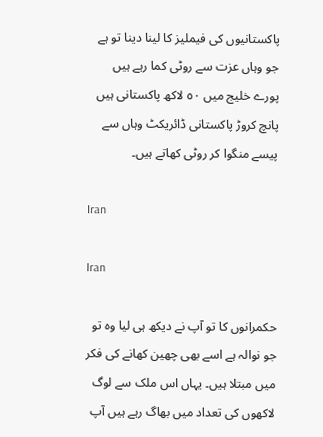پاکستانیوں کی فیملیز کا لینا دینا تو ہے جو وہاں عزت سے روٹی کما رہے ہیں پورے خلیج میں ٥٠ لاکھ پاکستانی ہیں پانچ کروڑ پاکستانی ڈائریکٹ وہاں سے پیسے منگوا کر روٹی کھاتے ہیں۔

Iran

Iran

حکمرانوں کا تو آپ نے دیکھ ہی لیا وہ تو جو نوالہ ہے اسے بھی چھین کھانے کی فکر میں مبتلا ہیں۔ یہاں اس ملک سے لوگ لاکھوں کی تعداد میں بھاگ رہے ہیں آپ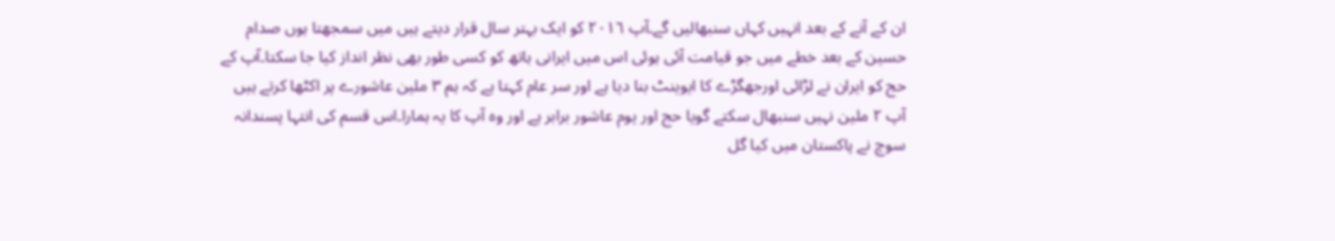ان کے آنے کے بعد انہیں کہاں سنبھالیں گے۔آپ ٢٠١٦ کو ایک بہتر سال قرار دیتے ہیں میں سمجھتا ہوں صدام حسین کے بعد خطے میں جو قیامت آئی ہوئی اس میں ایرانی ہاتھ کو کسی طور بھی نظر انداز کیا جا سکتا۔آپ کے حج کو ایران نے لڑائی اورجھگڑے کا ایوینٹ بنا دیا ہے اور سر عام کہتا ہے کہ ہم ٣ ملین عاشورے پر اکٹھا کرتے ہیں آپ ٢ ملین نہیں سنبھال سکتے گویا حج اور یوم عاشور برابر ہے اور وہ آپ کا یہ ہمارا۔اس قسم کی انتہا پسندانہ سوچ نے پاکستان میں کیا گل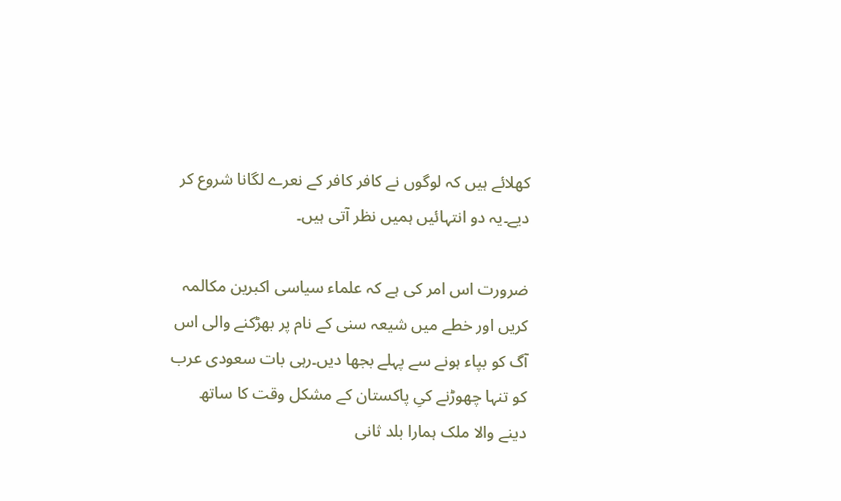کھلائے ہیں کہ لوگوں نے کافر کافر کے نعرے لگانا شروع کر دیے۔یہ دو انتہائیں ہمیں نظر آتی ہیں۔

ضرورت اس امر کی ہے کہ علماء سیاسی اکبرین مکالمہ کریں اور خطے میں شیعہ سنی کے نام پر بھڑکنے والی اس آگ کو بپاء ہونے سے پہلے بجھا دیں۔رہی بات سعودی عرب کو تنہا چھوڑنے کیِ پاکستان کے مشکل وقت کا ساتھ دینے والا ملک ہمارا بلد ثانی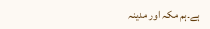ہے۔ہم مکہ اور مدینہ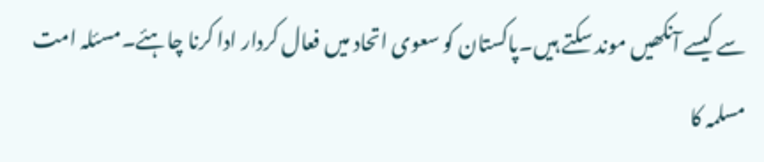سے کیسے آنکھیں موند سکتے ہیں۔پاکستان کو سعوی اتحاد میں فعال کردار ادا کرنا چاہئے۔مسئلہ امت مسلمہ کا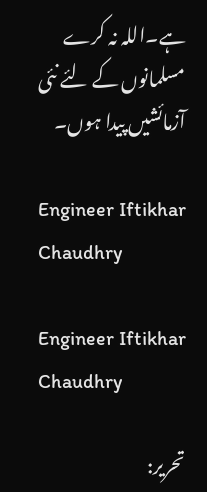ہے۔اللہ نہ کرے مسلمانوں کے لئے نئی آزمائشیں پیدا ہوں۔

Engineer Iftikhar Chaudhry

Engineer Iftikhar Chaudhry

تحریر: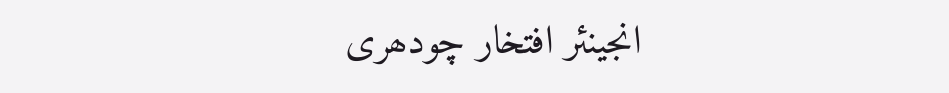انجینئر افتخار چودھری